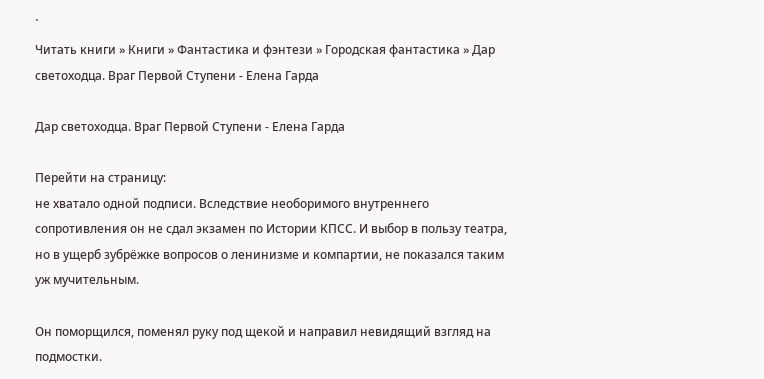`
Читать книги » Книги » Фантастика и фэнтези » Городская фантастика » Дар светоходца. Враг Первой Ступени - Елена Гарда

Дар светоходца. Враг Первой Ступени - Елена Гарда

Перейти на страницу:
не хватало одной подписи. Вследствие необоримого внутреннего сопротивления он не сдал экзамен по Истории КПСС. И выбор в пользу театра, но в ущерб зубрёжке вопросов о ленинизме и компартии, не показался таким уж мучительным.

Он поморщился, поменял руку под щекой и направил невидящий взгляд на подмостки.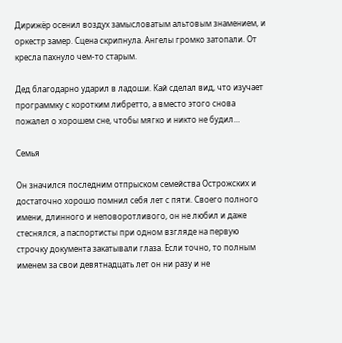Дирижёр осенил воздух замысловатым альтовым знамением, и оркестр замер. Сцена скрипнула. Ангелы громко затопали. От кресла пахнуло чем-то старым.

Дед благодарно ударил в ладоши. Кай сделал вид, что изучает программку с коротким либретто, а вместо этого снова пожалел о хорошем сне, чтобы мягко и никто не будил…

Семья

Он значился последним отпрыском семейства Острожских и достаточно хорошо помнил себя лет с пяти. Своего полного имени, длинного и неповоротливого, он не любил и даже стеснялся, а паспортисты при одном взгляде на первую строчку документа закатывали глаза. Если точно, то полным именем за свои девятнадцать лет он ни разу и не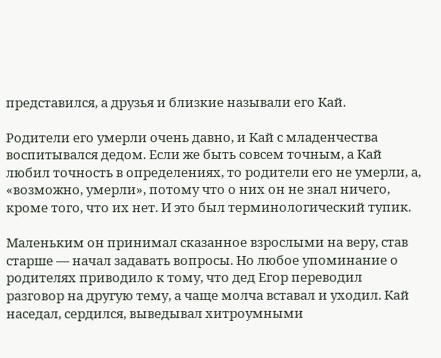представился, а друзья и близкие называли его Кай.

Родители его умерли очень давно, и Кай с младенчества воспитывался дедом. Если же быть совсем точным, а Кай любил точность в определениях, то родители его не умерли, а, «возможно, умерли», потому что о них он не знал ничего, кроме того, что их нет. И это был терминологический тупик.

Маленьким он принимал сказанное взрослыми на веру, став старше — начал задавать вопросы. Но любое упоминание о родителях приводило к тому, что дед Егор переводил разговор на другую тему, а чаще молча вставал и уходил. Кай наседал, сердился, выведывал хитроумными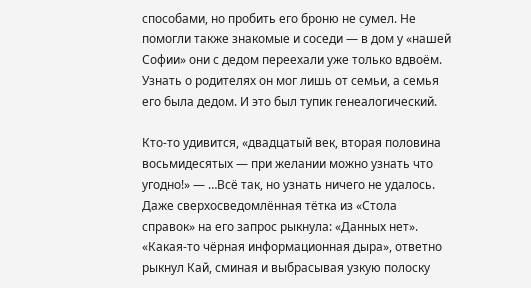способами, но пробить его броню не сумел. Не помогли также знакомые и соседи — в дом у «нашей Софии» они с дедом переехали уже только вдвоём. Узнать о родителях он мог лишь от семьи, а семья его была дедом. И это был тупик генеалогический.

Кто-то удивится, «двадцатый век, вторая половина восьмидесятых — при желании можно узнать что угодно!» — …Всё так, но узнать ничего не удалось. Даже сверхосведомлённая тётка из «Стола справок» на его запрос рыкнула: «Данных нет». «Какая-то чёрная информационная дыра», ответно рыкнул Кай, сминая и выбрасывая узкую полоску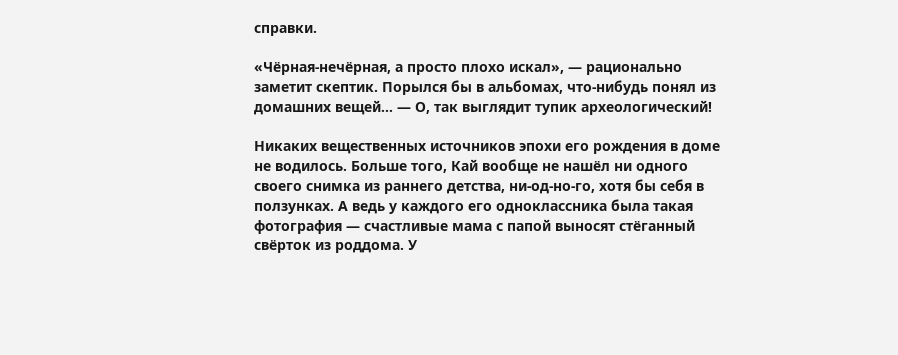справки.

«Чёрная-нечёрная, а просто плохо искал», — рационально заметит скептик. Порылся бы в альбомах, что-нибудь понял из домашних вещей… — О, так выглядит тупик археологический!

Никаких вещественных источников эпохи его рождения в доме не водилось. Больше того, Кай вообще не нашёл ни одного своего снимка из раннего детства, ни-од-но-го, хотя бы себя в ползунках. А ведь у каждого его одноклассника была такая фотография — счастливые мама с папой выносят стёганный свёрток из роддома. У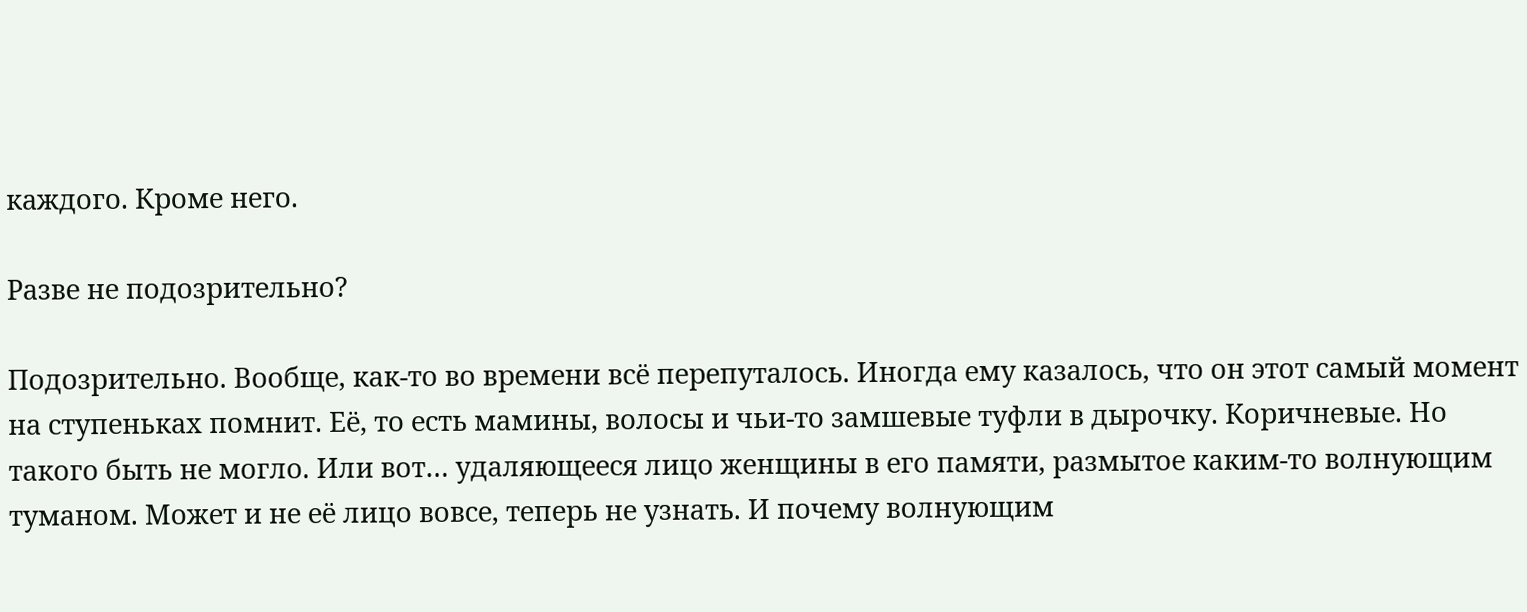каждого. Кроме него.

Разве не подозрительно?

Подозрительно. Вообще, как-то во времени всё перепуталось. Иногда ему казалось, что он этот самый момент на ступеньках помнит. Её, то есть мамины, волосы и чьи-то замшевые туфли в дырочку. Коричневые. Но такого быть не могло. Или вот… удаляющееся лицо женщины в его памяти, размытое каким-то волнующим туманом. Может и не её лицо вовсе, теперь не узнать. И почему волнующим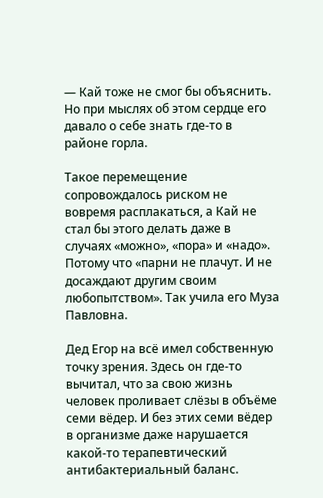— Кай тоже не смог бы объяснить. Но при мыслях об этом сердце его давало о себе знать где-то в районе горла.

Такое перемещение сопровождалось риском не вовремя расплакаться, а Кай не стал бы этого делать даже в случаях «можно», «пора» и «надо». Потому что «парни не плачут. И не досаждают другим своим любопытством». Так учила его Муза Павловна.

Дед Егор на всё имел собственную точку зрения. Здесь он где-то вычитал, что за свою жизнь человек проливает слёзы в объёме семи вёдер. И без этих семи вёдер в организме даже нарушается какой-то терапевтический антибактериальный баланс.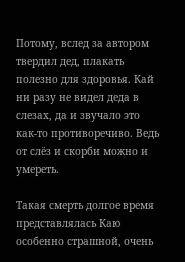Потому, вслед за автором твердил дед, плакать полезно для здоровья. Кай ни разу не видел деда в слезах, да и звучало это как-то противоречиво. Ведь от слёз и скорби можно и умереть.

Такая смерть долгое время представлялась Каю особенно страшной, очень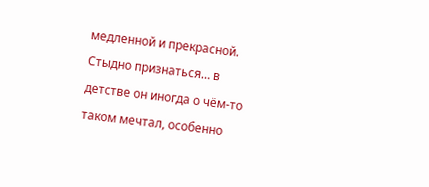медленной и прекрасной. Стыдно признаться… в детстве он иногда о чём-то таком мечтал, особенно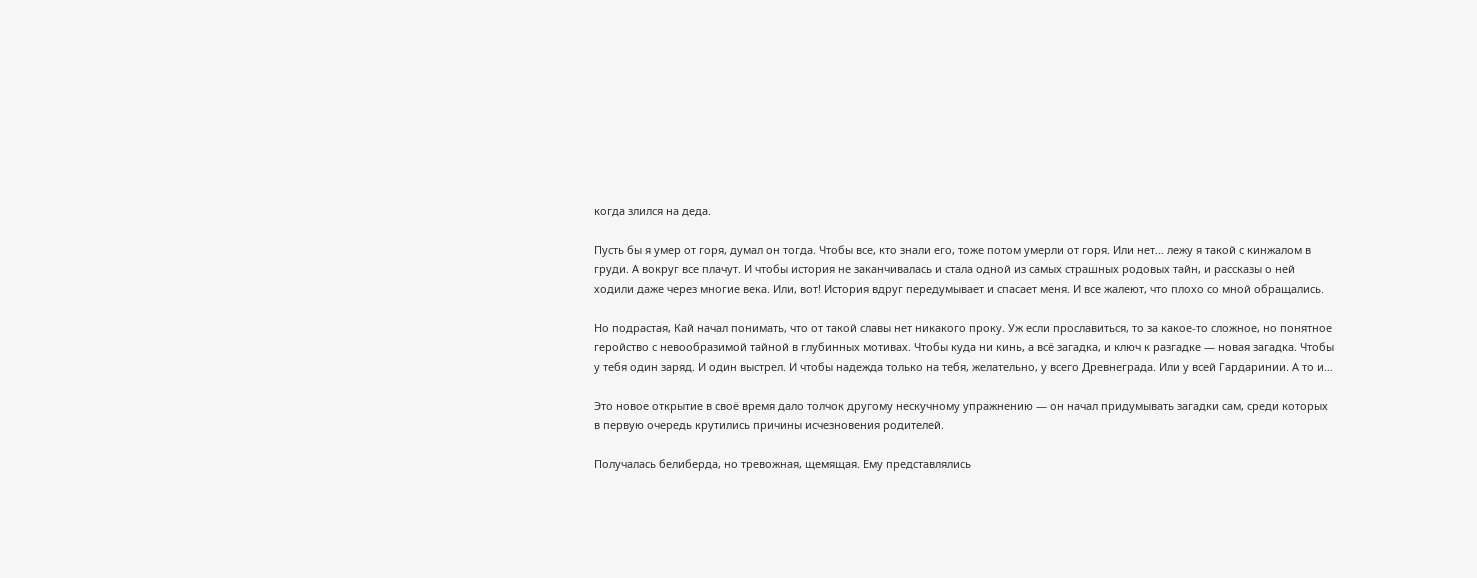когда злился на деда.

Пусть бы я умер от горя, думал он тогда. Чтобы все, кто знали его, тоже потом умерли от горя. Или нет… лежу я такой с кинжалом в груди. А вокруг все плачут. И чтобы история не заканчивалась и стала одной из самых страшных родовых тайн, и рассказы о ней ходили даже через многие века. Или, вот! История вдруг передумывает и спасает меня. И все жалеют, что плохо со мной обращались.

Но подрастая, Кай начал понимать, что от такой славы нет никакого проку. Уж если прославиться, то за какое-то сложное, но понятное геройство с невообразимой тайной в глубинных мотивах. Чтобы куда ни кинь, а всё загадка, и ключ к разгадке — новая загадка. Чтобы у тебя один заряд. И один выстрел. И чтобы надежда только на тебя, желательно, у всего Древнеграда. Или у всей Гардаринии. А то и…

Это новое открытие в своё время дало толчок другому нескучному упражнению — он начал придумывать загадки сам, среди которых в первую очередь крутились причины исчезновения родителей.

Получалась белиберда, но тревожная, щемящая. Ему представлялись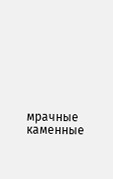мрачные каменные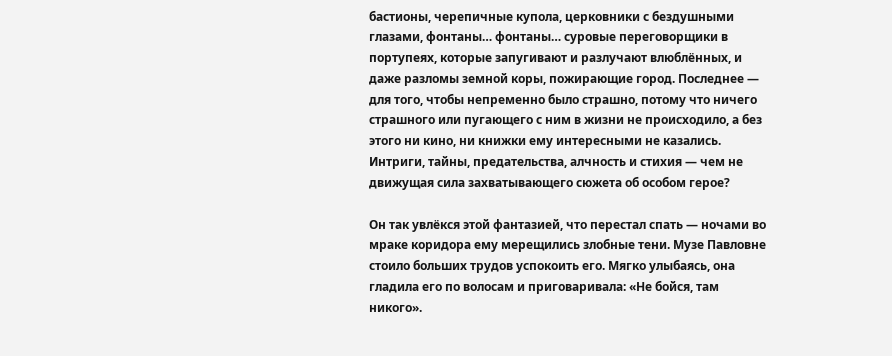бастионы, черепичные купола, церковники с бездушными глазами, фонтаны… фонтаны… суровые переговорщики в портупеях, которые запугивают и разлучают влюблённых, и даже разломы земной коры, пожирающие город. Последнее — для того, чтобы непременно было страшно, потому что ничего страшного или пугающего с ним в жизни не происходило, а без этого ни кино, ни книжки ему интересными не казались. Интриги, тайны, предательства, алчность и стихия — чем не движущая сила захватывающего сюжета об особом герое?

Он так увлёкся этой фантазией, что перестал спать — ночами во мраке коридора ему мерещились злобные тени. Музе Павловне стоило больших трудов успокоить его. Мягко улыбаясь, она гладила его по волосам и приговаривала: «Не бойся, там никого».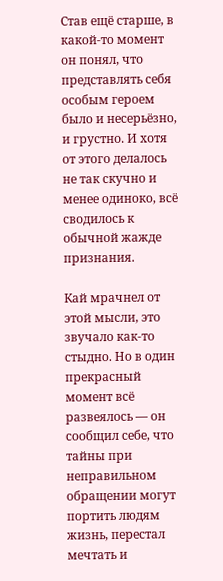Став ещё старше, в какой-то момент он понял, что представлять себя особым героем было и несерьёзно, и грустно. И хотя от этого делалось не так скучно и менее одиноко, всё сводилось к обычной жажде признания.

Кай мрачнел от этой мысли, это звучало как-то стыдно. Но в один прекрасный момент всё развеялось — он сообщил себе, что тайны при неправильном обращении могут портить людям жизнь, перестал мечтать и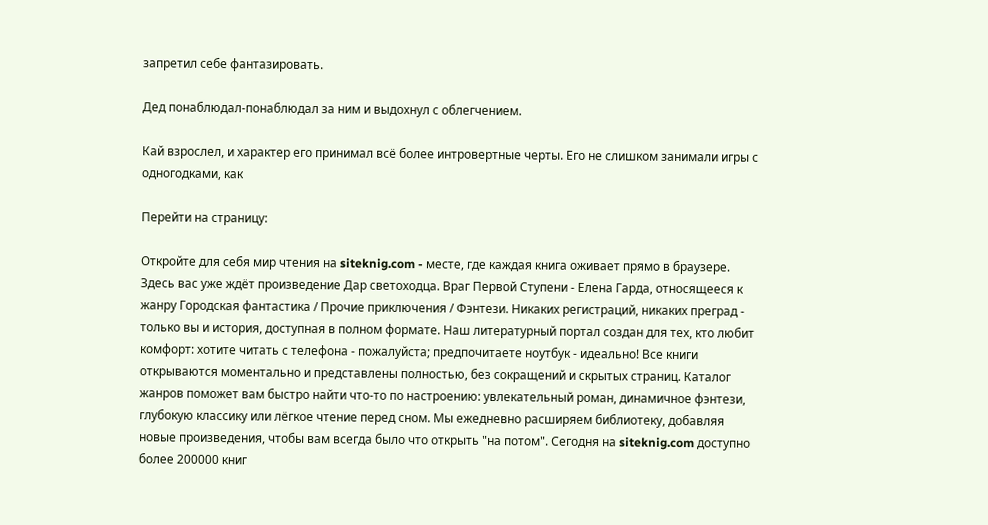запретил себе фантазировать.

Дед понаблюдал-понаблюдал за ним и выдохнул с облегчением.

Кай взрослел, и характер его принимал всё более интровертные черты. Его не слишком занимали игры с одногодками, как

Перейти на страницу:

Откройте для себя мир чтения на siteknig.com - месте, где каждая книга оживает прямо в браузере. Здесь вас уже ждёт произведение Дар светоходца. Враг Первой Ступени - Елена Гарда, относящееся к жанру Городская фантастика / Прочие приключения / Фэнтези. Никаких регистраций, никаких преград - только вы и история, доступная в полном формате. Наш литературный портал создан для тех, кто любит комфорт: хотите читать с телефона - пожалуйста; предпочитаете ноутбук - идеально! Все книги открываются моментально и представлены полностью, без сокращений и скрытых страниц. Каталог жанров поможет вам быстро найти что-то по настроению: увлекательный роман, динамичное фэнтези, глубокую классику или лёгкое чтение перед сном. Мы ежедневно расширяем библиотеку, добавляя новые произведения, чтобы вам всегда было что открыть "на потом". Сегодня на siteknig.com доступно более 200000 книг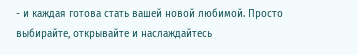- и каждая готова стать вашей новой любимой. Просто выбирайте, открывайте и наслаждайтесь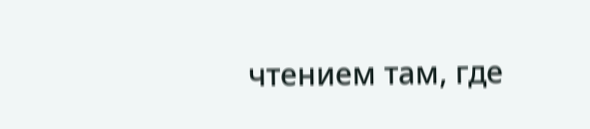чтением там, где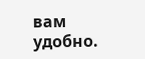вам удобно.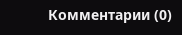Комментарии (0)